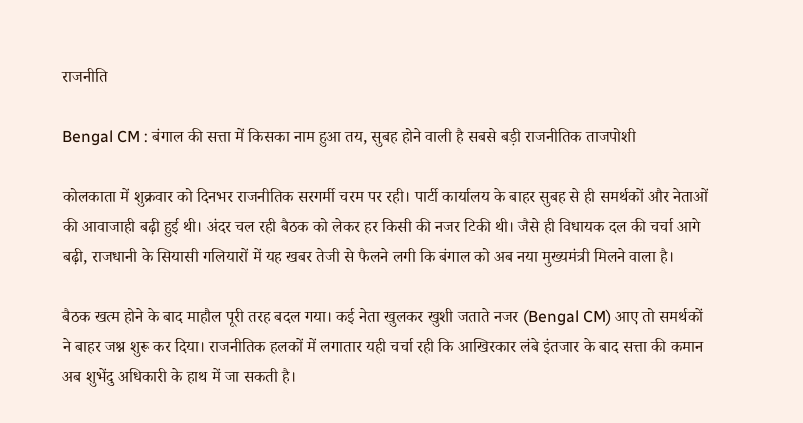राजनीति

Bengal CM : बंगाल की सत्ता में किसका नाम हुआ तय, सुबह होने वाली है सबसे बड़ी राजनीतिक ताजपोशी

कोलकाता में शुक्रवार को दिनभर राजनीतिक सरगर्मी चरम पर रही। पार्टी कार्यालय के बाहर सुबह से ही समर्थकों और नेताओं की आवाजाही बढ़ी हुई थी। अंदर चल रही बैठक को लेकर हर किसी की नजर टिकी थी। जैसे ही विधायक दल की चर्चा आगे बढ़ी, राजधानी के सियासी गलियारों में यह खबर तेजी से फैलने लगी कि बंगाल को अब नया मुख्यमंत्री मिलने वाला है।

बैठक खत्म होने के बाद माहौल पूरी तरह बदल गया। कई नेता खुलकर खुशी जताते नजर (Bengal CM) आए तो समर्थकों ने बाहर जश्न शुरू कर दिया। राजनीतिक हलकों में लगातार यही चर्चा रही कि आखिरकार लंबे इंतजार के बाद सत्ता की कमान अब शुभेंदु अधिकारी के हाथ में जा सकती है।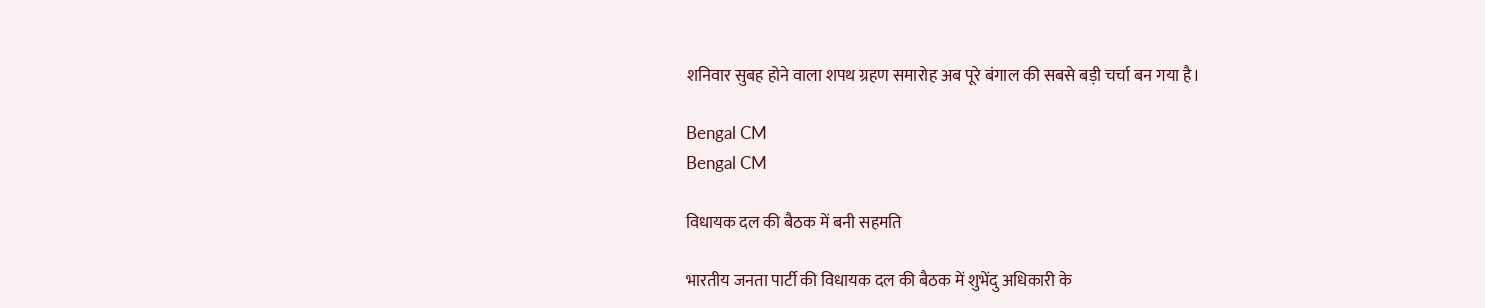शनिवार सुबह होने वाला शपथ ग्रहण समारोह अब पूरे बंगाल की सबसे बड़ी चर्चा बन गया है।

Bengal CM
Bengal CM

विधायक दल की बैठक में बनी सहमति

भारतीय जनता पार्टी की विधायक दल की बैठक में शुभेंदु अधिकारी के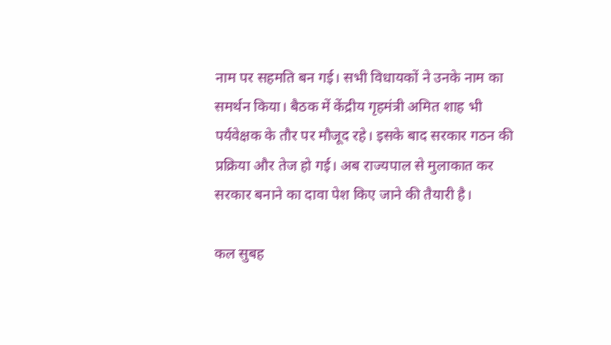नाम पर सहमति बन गई। सभी विधायकों ने उनके नाम का समर्थन किया। बैठक में केंद्रीय गृहमंत्री अमित शाह भी पर्यवेक्षक के तौर पर मौजूद रहे। इसके बाद सरकार गठन की प्रक्रिया और तेज हो गई। अब राज्यपाल से मुलाकात कर सरकार बनाने का दावा पेश किए जाने की तैयारी है।

कल सुबह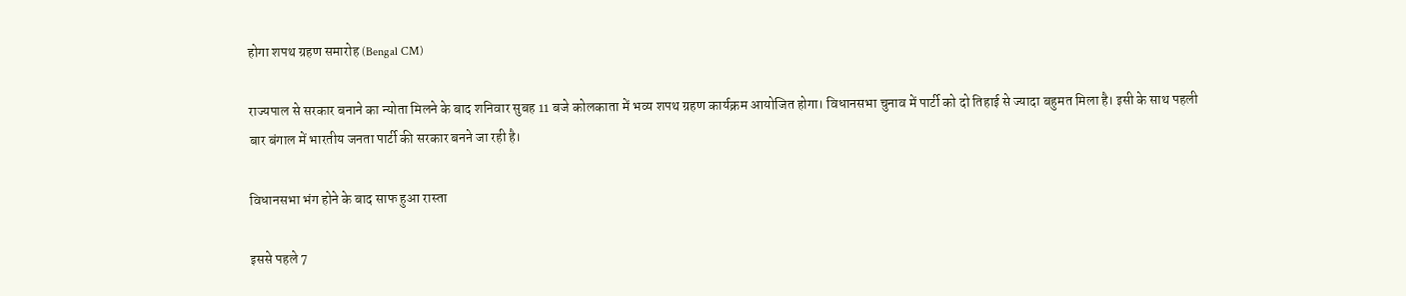होगा शपथ ग्रहण समारोह (Bengal CM)

राज्यपाल से सरकार बनाने का न्योता मिलने के बाद शनिवार सुबह 11 बजे कोलकाता में भव्य शपथ ग्रहण कार्यक्रम आयोजित होगा। विधानसभा चुनाव में पार्टी को दो तिहाई से ज्यादा बहुमत मिला है। इसी के साथ पहली बार बंगाल में भारतीय जनता पार्टी की सरकार बनने जा रही है।

विधानसभा भंग होने के बाद साफ हुआ रास्ता

इससे पहले 7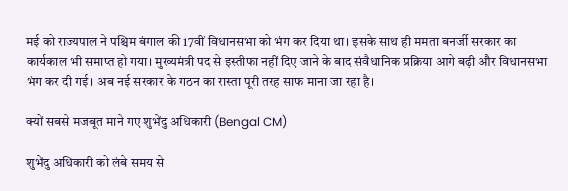मई को राज्यपाल ने पश्चिम बंगाल की 17वीं विधानसभा को भंग कर दिया था। इसके साथ ही ममता बनर्जी सरकार का कार्यकाल भी समाप्त हो गया। मुख्यमंत्री पद से इस्तीफा नहीं दिए जाने के बाद संवैधानिक प्रक्रिया आगे बढ़ी और विधानसभा भंग कर दी गई। अब नई सरकार के गठन का रास्ता पूरी तरह साफ माना जा रहा है।

क्यों सबसे मजबूत माने गए शुभेंदु अधिकारी (Bengal CM)

शुभेंदु अधिकारी को लंबे समय से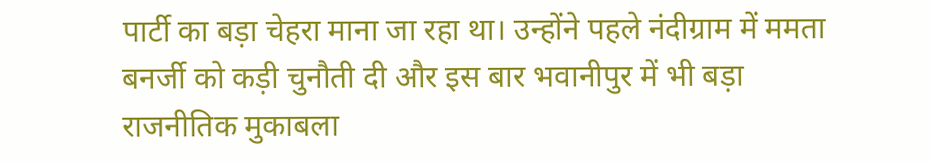पार्टी का बड़ा चेहरा माना जा रहा था। उन्होंने पहले नंदीग्राम में ममता बनर्जी को कड़ी चुनौती दी और इस बार भवानीपुर में भी बड़ा राजनीतिक मुकाबला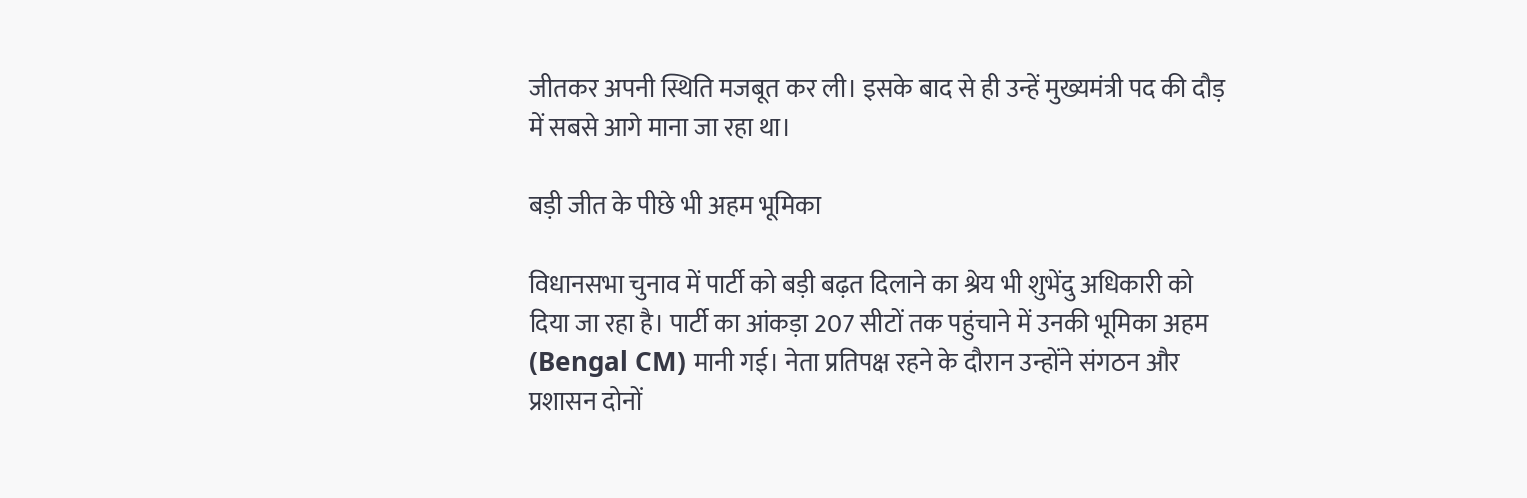जीतकर अपनी स्थिति मजबूत कर ली। इसके बाद से ही उन्हें मुख्यमंत्री पद की दौड़ में सबसे आगे माना जा रहा था।

बड़ी जीत के पीछे भी अहम भूमिका

विधानसभा चुनाव में पार्टी को बड़ी बढ़त दिलाने का श्रेय भी शुभेंदु अधिकारी को दिया जा रहा है। पार्टी का आंकड़ा 207 सीटों तक पहुंचाने में उनकी भूमिका अहम (Bengal CM) मानी गई। नेता प्रतिपक्ष रहने के दौरान उन्होंने संगठन और प्रशासन दोनों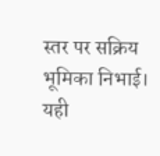स्तर पर सक्रिय भूमिका निभाई। यही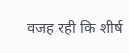वजह रही कि शीर्ष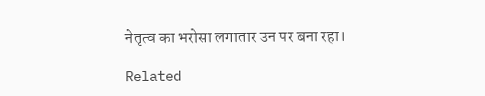नेतृत्व का भरोसा लगातार उन पर बना रहा।

Related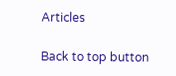Articles

Back to top button